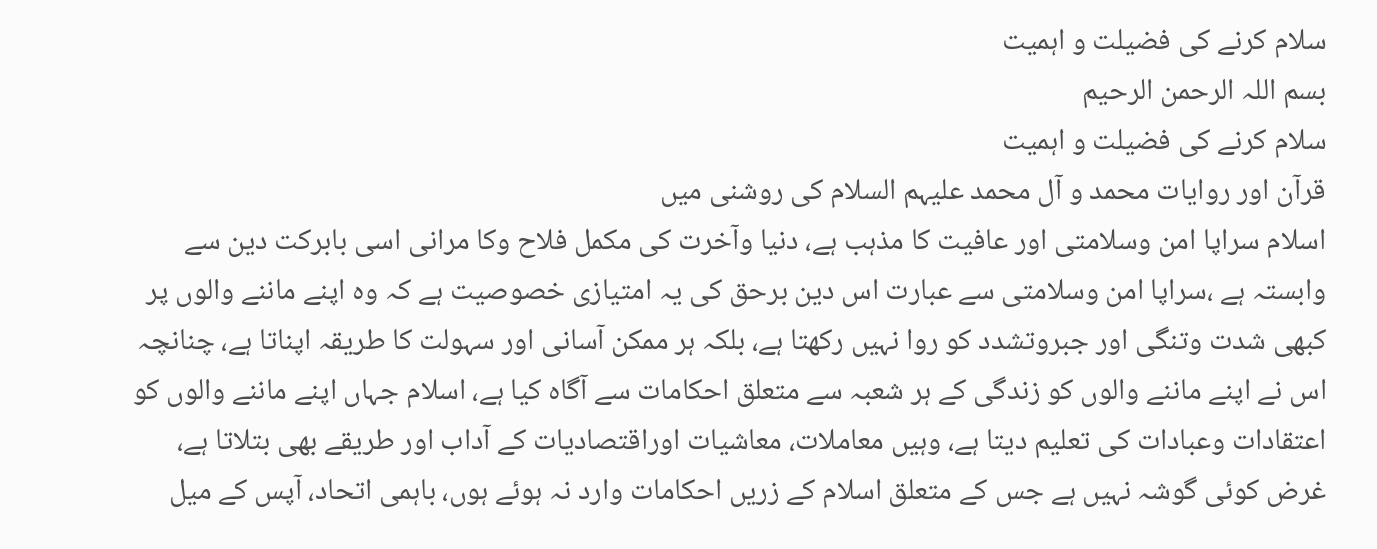سلام کرنے کی فضیلت و اہمیت
بسم اللہ الرحمن الرحیم
سلام کرنے کی فضیلت و اہمیت
قرآن اور روایات محمد و آل محمد علیہم السلام کی روشنی میں
اسلام سراپا امن وسلامتی اور عافیت کا مذہب ہے، دنیا وآخرت کی مکمل فلاح وکا مرانی اسی بابرکت دین سے وابستہ ہے ،سراپا امن وسلامتی سے عبارت اس دین برحق کی یہ امتیازی خصوصیت ہے کہ وہ اپنے ماننے والوں پر کبھی شدت وتنگی اور جبروتشدد کو روا نہیں رکھتا ہے، بلکہ ہر ممکن آسانی اور سہولت کا طریقہ اپناتا ہے، چنانچہ اس نے اپنے ماننے والوں کو زندگی کے ہر شعبہ سے متعلق احکامات سے آگاہ کیا ہے، اسلام جہاں اپنے ماننے والوں کو اعتقادات وعبادات کی تعلیم دیتا ہے، وہیں معاملات، معاشیات اوراقتصادیات کے آداب اور طریقے بھی بتلاتا ہے، غرض کوئی گوشہ نہیں ہے جس کے متعلق اسلام کے زریں احکامات وارد نہ ہوئے ہوں، باہمی اتحاد، آپس کے میل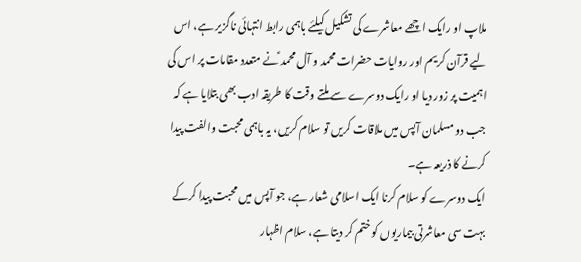ملاپ او رایک اچھے معاشرے کی تشکیل کیلئے باہمی رابط انتہائی ناگزیر ہے، اس لیے قرآن کریم اور روایات حضرات محمد و آل محمد ؑنے متعدد مقامات پر اس کی اہمیت پر زور دیا او رایک دوسرے سے ملتے وقت کا طریقہ ادب بھی بتلایا ہے کہ جب دو مسلمان آپس میں ملاقات کریں تو سلام کریں، یہ باہمی محبت والفت پیدا کرنے کا ذریعہ ہے۔
ایک دوسرے کو سلام کرنا ایک اسلامی شعار ہے، جو آپس میں محبت پیدا کرکے بہت سی معاشرتی بیماریوں کو ختم کر دیتا ہے، سلام اظہار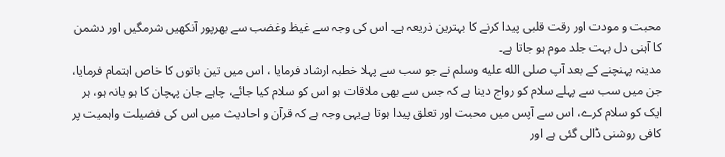محبت و مودت اور رقت قلبی پیدا کرنے کا بہترین ذریعہ ہے۔ اس کی وجہ سے غیظ وغضب سے بھرپور آنکھیں شرمگیں اور دشمن کا آہنی دل بہت جلد موم ہو جاتا ہے۔
مدینہ پہنچنے کے بعد آپ صلى الله عليه وسلم نے جو سب سے پہلا خطبہ ارشاد فرمایا ، اس میں تین باتوں کا خاص اہتمام فرمایا، جن میں سب سے پہلے سلام کو رواج دینا ہے کہ جس سے بھی ملاقات ہو اس کو سلام کیا جائے، چاہے جان پہچان کا ہو یانہ ہو، ہر ایک کو سلام کرے، اس سے آپس میں محبت اور تعلق پیدا ہوتا ہےیہی وجہ ہے کہ قرآن و احادیث میں اس کی فضیلت واہمیت پر کافی روشنی ڈالی گئی ہے اور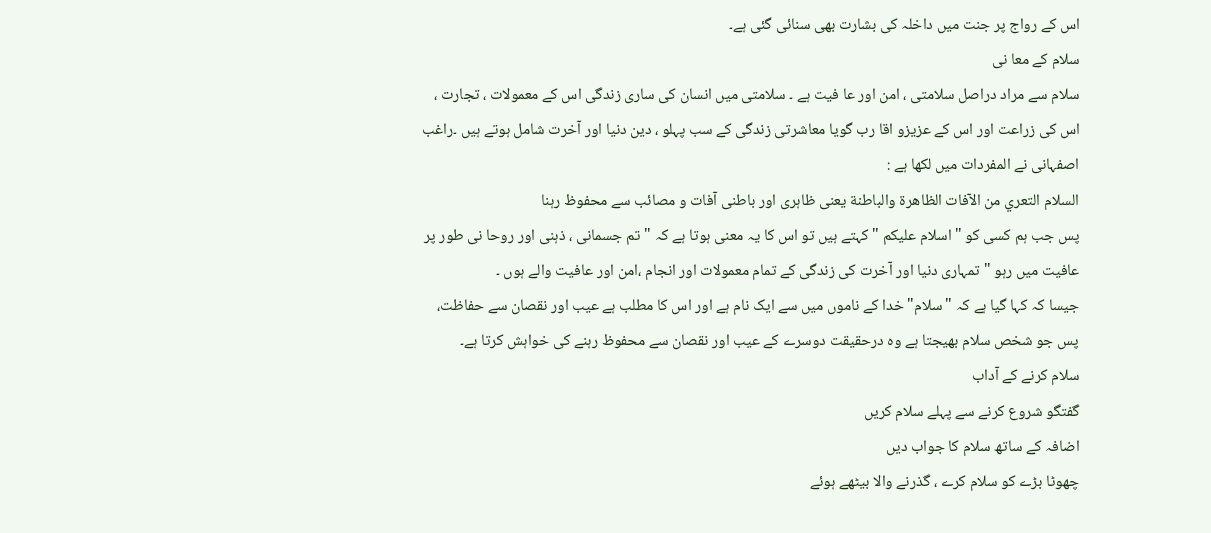اس کے رواج پر جنت میں داخلہ کی بشارت بھی سنائی گئی ہے۔
سلام کے معا نی
سلام سے مراد دراصل سلامتی ، امن اور عا فیت ہے ۔ سلامتی میں انسان کی ساری زندگی اس کے معمولات ، تجارت ، اس کی زراعت اور اس کے عزیزو اقا رب گویا معاشرتی زندگی کے سب پہلو ، دین دنیا اور آخرت شامل ہوتے ہیں ۔راغب اصفہانی نے المفردات میں لکھا ہے :
السلام التعري من الآفات الظاهرة والباطنة یعنی ظاہری اور باطنی آفات و مصائب سے محفوظ رہنا
پس جب ہم کسی کو "اسلام علیکم " کہتے ہیں تو اس کا یہ معنی ہوتا ہے کہ "تم جسمانی ، ذہنی اور روحا نی طور پر عافیت میں رہو "تمہاری دنیا اور آخرت کی زندگی کے تمام معمولات اور انجام ،امن اور عافیت والے ہوں ۔
جیسا کہ کہا گیا ہے کہ "سلام" خدا کے ناموں میں سے ایک نام ہے اور اس کا مطلب ہے عیب اور نقصان سے حفاظت، پس جو شخص سلام بھیجتا ہے وہ درحقیقت دوسرے کے عیب اور نقصان سے محفوظ رہنے کی خواہش کرتا ہے۔
سلام کرنے کے آداب
گفتگو شروع کرنے سے پہلے سلام کریں
اضافہ کے ساتھ سلام کا جواب دیں
چھوٹا بڑے کو سلام کرے ، گذرنے والا بیٹھے ہوئے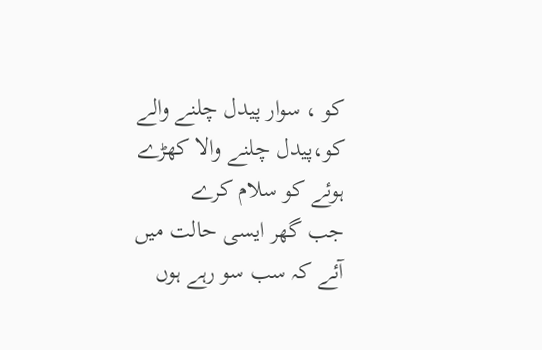کو ، سوار پیدل چلنے والے کو،پیدل چلنے والا کھڑے ہوئے کو سلام کرے
جب گھر ایسی حالت میں آئے کہ سب سو رہے ہوں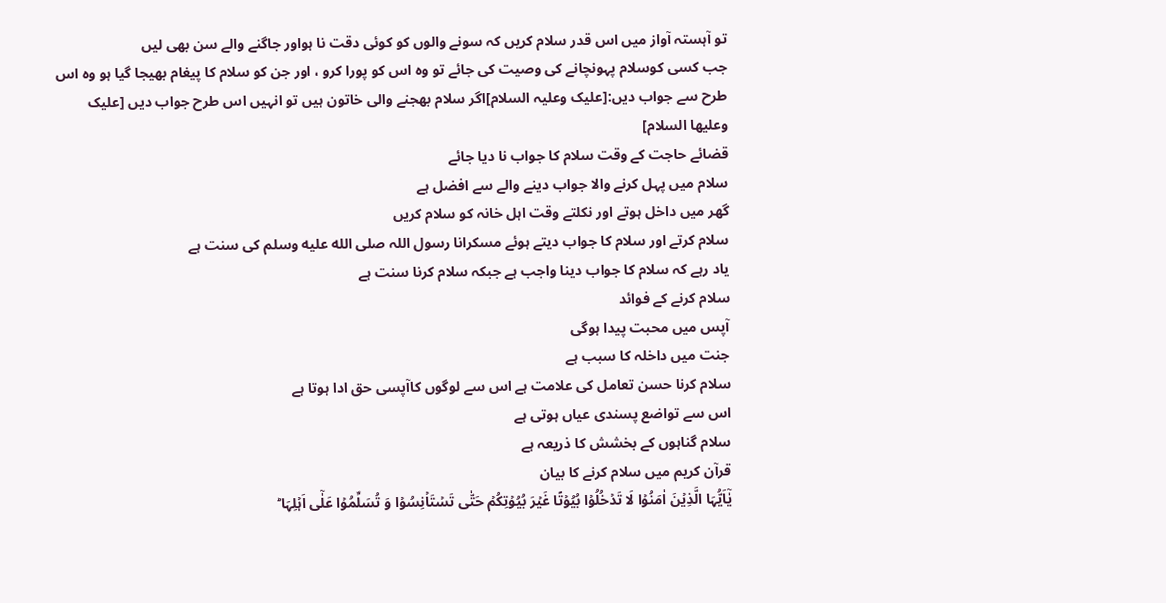تو آہستہ آواز میں اس قدر سلام کریں کہ سونے والوں کو کوئی دقت نا ہواور جاگنے والے سن بھی لیں
جب کسی کوسلام پہونچانے کی وصیت کی جائے تو وہ اس کو پورا کرو ، اور جن کو سلام کا پیغام بھیجا گیا ہو وہ اس طرح سے جواب دیں:[علیک وعلیہ السلام]اگر سلام بھجنے والی خاتون ہیں تو انہیں اس طرح جواب دیں [علیک وعلیھا السلام]
قضائے حاجت کے وقت سلام کا جواب نا دیا جائے
سلام میں پہل کرنے والا جواب دینے والے سے افضل ہے
گھر میں داخل ہوتے اور نکلتے وقت اہل خانہ کو سلام کریں
سلام کرتے اور سلام کا جواب دیتے ہوئے مسکرانا رسول اللہ صلى الله عليه وسلم کی سنت ہے
یاد رہے کہ سلام کا جواب دینا واجب ہے جبکہ سلام کرنا سنت ہے
سلام کرنے کے فوائد
آپس میں محبت پیدا ہوگی
جنت میں داخلہ کا سبب ہے
سلام کرنا حسن تعامل کی علامت ہے اس سے لوگوں کاآپسی حق ادا ہوتا ہے
اس سے تواضع پسندی عیاں ہوتی ہے
سلام گناہوں کے بخشش کا ذریعہ ہے
قرآن کریم میں سلام کرنے کا بیان
یٰۤاَیُّہَا الَّذِیۡنَ اٰمَنُوۡا لَا تَدۡخُلُوۡا بُیُوۡتًا غَیۡرَ بُیُوۡتِکُمۡ حَتّٰی تَسۡتَاۡنِسُوۡا وَ تُسَلِّمُوۡا عَلٰۤی اَہۡلِہَا ؕ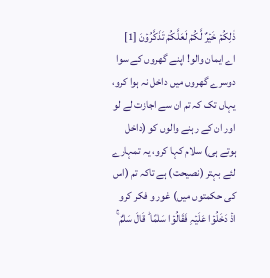ذٰلِکُمۡ خَیۡرٌ لَّکُمۡ لَعَلَّکُمۡ تَذَکَّرُوۡنَ [1]
اے ایمان والو! اپنے گھروں کے سوا دوسرے گھروں میں داخل نہ ہوا کرو، یہاں تک کہ تم ان سے اجازت لے لو اور ان کے رہنے والوں کو (داخل ہوتے ہی) سلام کہا کرو، یہ تمہارے لئے بہتر (نصیحت) ہے تاکہ تم (اس کی حکمتوں میں) غور و فکر کرو
اذۡ دَخَلُوۡا عَلَیۡہِ فَقَالُوۡا سَلٰمًا ؕ قَالَ سَلٰمٌ ۚ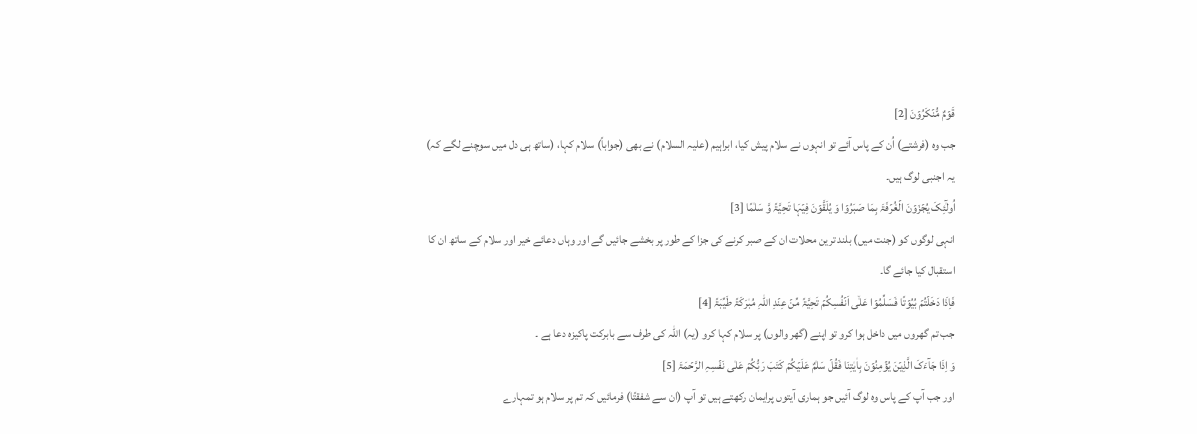قَوۡمٌ مُّنۡکَرُوۡنَ [2]
جب وہ (فرشتے) اُن کے پاس آئے تو انہوں نے سلام پیش کیا، ابراہیم (علیہ السلام) نے بھی (جواباً) سلام کہا، (ساتھ ہی دل میں سوچنے لگے کہ) یہ اجنبی لوگ ہیں۔
اُولٰٓئِکَ یُجۡزَوۡنَ الۡغُرۡفَۃَ بِمَا صَبَرُوۡا وَ یُلَقَّوۡنَ فِیۡہَا تَحِیَّۃً وَّ سَلٰمًا [3]
انہی لوگوں کو (جنت میں) بلند ترین محلات ان کے صبر کرنے کی جزا کے طور پر بخشے جائیں گے اور وہاں دعائے خیر اور سلام کے ساتھ ان کا استقبال کیا جائے گا۔
فَاِذَا دَخَلۡتُمۡ بُیُوۡتًا فَسَلِّمُوۡا عَلٰۤی اَنۡفُسِکُمۡ تَحِیَّۃً مِّنۡ عِنۡدِ اللّٰہِ مُبٰرَکَۃً طَیِّبَۃً [4]
جب تم گھروں میں داخل ہوا کرو تو اپنے (گھر والوں) پر سلام کہا کرو (یہ) اللہ کی طرف سے بابرکت پاکیزہ دعا ہے ۔
وَ اِذَا جَآءَکَ الَّذِیۡنَ یُؤۡمِنُوۡنَ بِاٰیٰتِنَا فَقُلۡ سَلٰمٌ عَلَیۡکُمۡ کَتَبَ رَبُّکُمۡ عَلٰی نَفۡسِہِ الرَّحۡمَۃَ [5]
اور جب آپ کے پاس وہ لوگ آئیں جو ہماری آیتوں پرایمان رکھتے ہیں تو آپ (ان سے شفقتًا) فرمائیں کہ تم پر سلام ہو تمہارے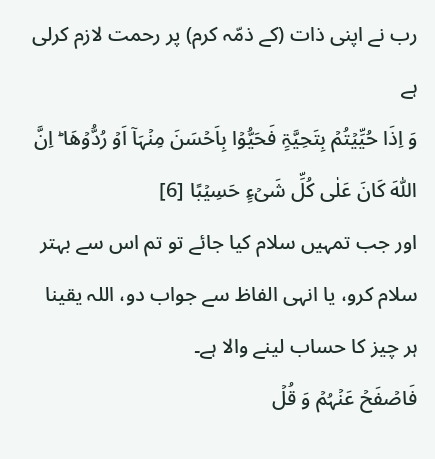رب نے اپنی ذات (کے ذمّہ کرم) پر رحمت لازم کرلی ہے
وَ اِذَا حُیِّیۡتُمۡ بِتَحِیَّۃٍ فَحَیُّوۡا بِاَحۡسَنَ مِنۡہَاۤ اَوۡ رُدُّوۡھَا ؕ اِنَّ اللّٰہَ کَانَ عَلٰی کُلِّ شَیۡءٍ حَسِیۡبًا [6]
اور جب تمہیں سلام کیا جائے تو تم اس سے بہتر سلام کرو، یا انہی الفاظ سے جواب دو، اللہ یقینا ہر چیز کا حساب لینے والا ہے۔
فَاصۡفَحۡ عَنۡہُمۡ وَ قُلۡ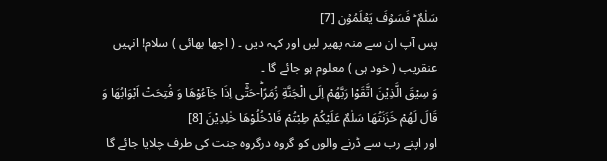سَلٰمٌ ؕ فَسَوۡفَ یَعۡلَمُوۡن [7]
پس آپ ان سے منہ پھیر لیں اور کہہ دیں ۔ ( اچھا بھائی ) سلام! انہیں عنقریب ( خود ہی ) معلوم ہو جائے گا ۔
وَ سِیْقَ الَّذِیْنَ اتَّقَوْا رَبَّهُمْ اِلَى الْجَنَّةِ زُمَرًاؕ-حَتّٰۤى اِذَا جَآءُوْهَا وَ فُتِحَتْ اَبْوَابُهَا وَ قَالَ لَهُمْ خَزَنَتُهَا سَلٰمٌ عَلَیْكُمْ طِبْتُمْ فَادْخُلُوْهَا خٰلِدِیْنَ [8]
اور اپنے رب سے ڈرنے والوں کو گروہ درگروہ جنت کی طرف چلایا جائے گا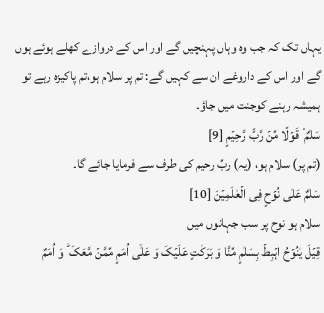یہاں تک کہ جب وہ وہاں پہنچیں گے اور اس کے دروازے کھلے ہوئے ہوں گے اور اس کے داروغے ان سے کہیں گے: تم پر سلام ہو،تم پاکیزہ رہے تو ہمیشہ رہنے کوجنت میں جاؤ۔
سَلٰمٌ ۟ قَوۡلًا مِّنۡ رَّبٍّ رَّحِیۡمٍ [9]
(تم پر) سلام ہو، (یہ) ربِّ رحیم کی طرف سے فرمایا جائے گا۔
سَلٰمٌ عَلٰی نُوۡحٍ فِی الۡعٰلَمِیۡنَ [10]
سلام ہو نوح پر سب جہانوں میں
قِیۡلَ یٰنُوۡحُ اہۡبِطۡ بِسَلٰمٍ مِّنَّا وَ بَرَکٰتٍ عَلَیۡکَ وَ عَلٰۤی اُمَمٍ مِّمَّنۡ مَّعَکَ ؕ وَ اُمَمٌ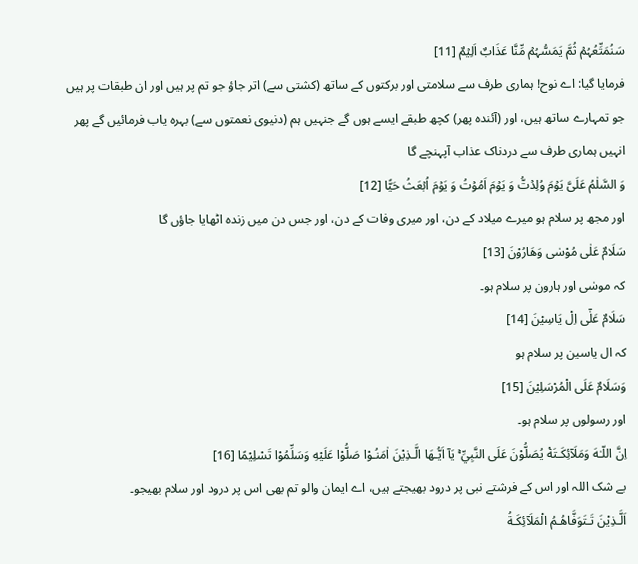سَنُمَتِّعُہُمۡ ثُمَّ یَمَسُّہُمۡ مِّنَّا عَذَابٌ اَلِیۡمٌ [11]
فرمایا گیا: اے نوح! ہماری طرف سے سلامتی اور برکتوں کے ساتھ (کشتی سے) اتر جاؤ جو تم پر ہیں اور ان طبقات پر ہیں جو تمہارے ساتھ ہیں، اور (آئندہ پھر) کچھ طبقے ایسے ہوں گے جنہیں ہم (دنیوی نعمتوں سے) بہرہ یاب فرمائیں گے پھر انہیں ہماری طرف سے دردناک عذاب آپہنچے گا
وَ السَّلٰمُ عَلَیَّ یَوۡمَ وُلِدۡتُّ وَ یَوۡمَ اَمُوۡتُ وَ یَوۡمَ اُبۡعَثُ حَیًّا [12]
اور مجھ پر سلام ہو میرے میلاد کے دن، اور میری وفات کے دن، اور جس دن میں زندہ اٹھایا جاؤں گا
سَلَامٌ عَلٰى مُوْسٰى وَهَارُوْنَ [13]
کہ موسٰی اور ہارون پر سلام ہو۔
سَلَامٌ عَلٰٓى اِلْ يَاسِيْنَ [14]
کہ ال یاسین پر سلام ہو
وَسَلَامٌ عَلَى الْمُرْسَلِيْنَ [15]
اور رسولوں پر سلام ہو۔
اِنَّ اللّـٰهَ وَمَلَآئِكَـتَهٝ يُصَلُّوْنَ عَلَى النَّبِيِّ ۚ يَآ اَيُّـهَا الَّـذِيْنَ اٰمَنُـوْا صَلُّوْا عَلَيْهِ وَسَلِّمُوْا تَسْلِيْمًا [16]
بے شک اللہ اور اس کے فرشتے نبی پر درود بھیجتے ہیں، اے ایمان والو تم بھی اس پر درود اور سلام بھیجو۔
اَلَّـذِيْنَ تَـتَوَفَّاهُـمُ الْمَلَآئِكَـةُ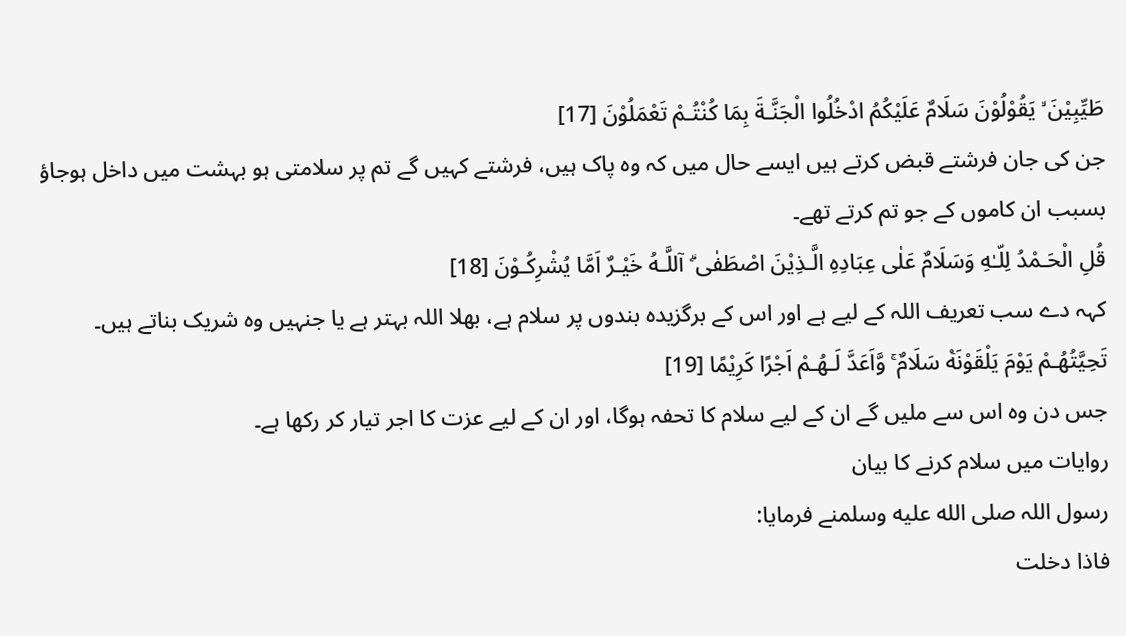طَيِّبِيْنَ ۙ يَقُوْلُوْنَ سَلَامٌ عَلَيْكُمُ ادْخُلُوا الْجَنَّـةَ بِمَا كُنْتُـمْ تَعْمَلُوْنَ [17]
جن کی جان فرشتے قبض کرتے ہیں ایسے حال میں کہ وہ پاک ہیں، فرشتے کہیں گے تم پر سلامتی ہو بہشت میں داخل ہوجاؤ بسبب ان کاموں کے جو تم کرتے تھے۔
قُلِ الْحَـمْدُ لِلّـٰهِ وَسَلَامٌ عَلٰى عِبَادِهِ الَّـذِيْنَ اصْطَفٰى ۗ آللَّـهُ خَيْـرٌ اَمَّا يُشْرِكُـوْنَ [18]
کہہ دے سب تعریف اللہ کے لیے ہے اور اس کے برگزیدہ بندوں پر سلام ہے، بھلا اللہ بہتر ہے یا جنہیں وہ شریک بناتے ہیں۔
تَحِيَّتُهُـمْ يَوْمَ يَلْقَوْنَهٝ سَلَامٌ ۚ وَّاَعَدَّ لَـهُـمْ اَجْرًا كَرِيْمًا [19]
جس دن وہ اس سے ملیں گے ان کے لیے سلام کا تحفہ ہوگا، اور ان کے لیے عزت کا اجر تیار کر رکھا ہے۔
روایات میں سلام کرنے کا بیان
رسول اللہ صلى الله عليه وسلمنے فرمایا:
فاذا دخلت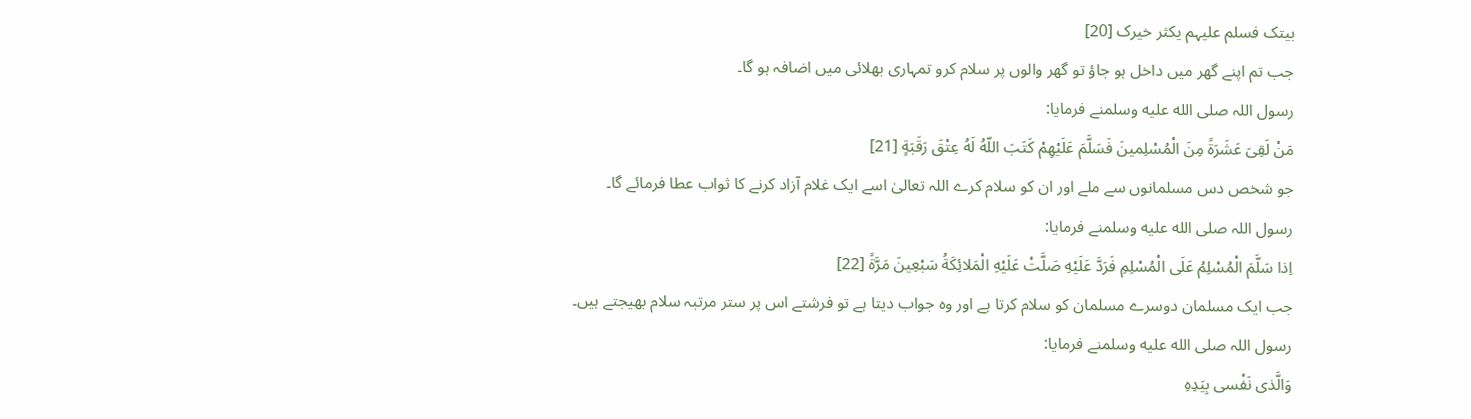بیتک فسلم علیہم یکثر خیرک [20]
جب تم اپنے گھر میں داخل ہو جاؤ تو گھر والوں پر سلام کرو تمہاری بھلائی میں اضافہ ہو گا۔
رسول اللہ صلى الله عليه وسلمنے فرمایا:
مَنْ لَقِىَ عَشَرَةً مِنَ الْمُسْلِمينَ فَسَلَّمَ عَلَيْهِمْ كَتَبَ اللّهُ لَهُ عِتْقَ رَقَبَةٍ [21]
جو شخص دس مسلمانوں سے ملے اور ان کو سلام کرے اللہ تعالیٰ اسے ایک غلام آزاد کرنے کا ثواب عطا فرمائے گا۔
رسول اللہ صلى الله عليه وسلمنے فرمایا:
اِذا سَلَّمَ الْمُسْلِمُ عَلَى الْمُسْلِمِ فَرَدَّ عَلَيْهِ صَلَّتْ عَلَيْهِ الْمَلائِكَةُ سَبْعِينَ مَرَّةً [22]
جب ایک مسلمان دوسرے مسلمان کو سلام کرتا ہے اور وہ جواب دیتا ہے تو فرشتے اس پر ستر مرتبہ سلام بھیجتے ہیں۔
رسول اللہ صلى الله عليه وسلمنے فرمایا:
وَالَّذى نَفْسى بِيَدِهِ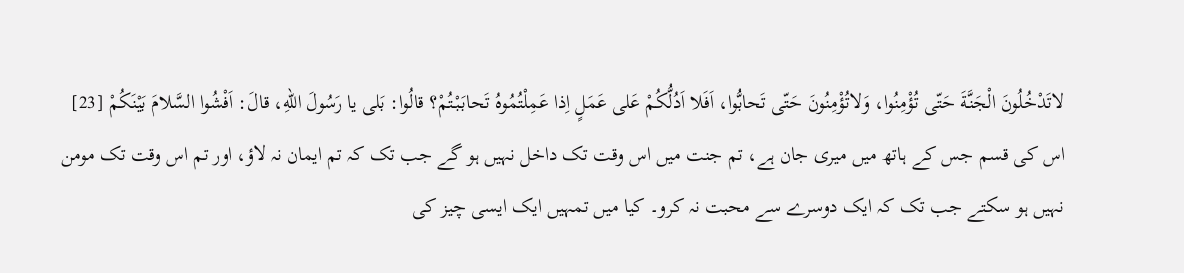لاتَدْخُلُونَ الْجَنَّةَ حَتّى تُؤْمِنُوا، وَلاتُؤْمِنُونَ حَتّى تَحابُّوا، اَفَلا اَدُلُّكُمْ عَلى عَمَلٍ اِذا عَمِلْتُمُوهُ تَحابَبْتُمْ؟ قالُوا: بَلى يا رَسُولَ اللّهِ، قالَ: اَفْشُوا السَّلامَ بَيْنَكُمْ [23]
اس کی قسم جس کے ہاتھ میں میری جان ہے، تم جنت میں اس وقت تک داخل نہیں ہو گے جب تک کہ تم ایمان نہ لاؤ، اور تم اس وقت تک مومن نہیں ہو سکتے جب تک کہ ایک دوسرے سے محبت نہ کرو۔ کیا میں تمہیں ایک ایسی چیز کی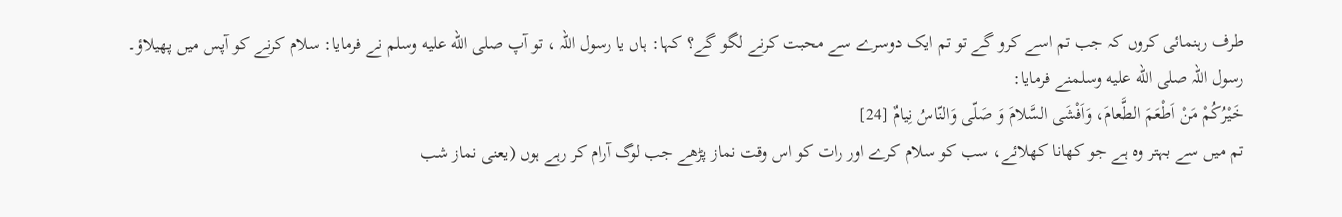طرف رہنمائی کروں کہ جب تم اسے کرو گے تو تم ایک دوسرے سے محبت کرنے لگو گے؟ کہا: ہاں یا رسول اللہ ، تو آپ صلى الله عليه وسلم نے فرمایا: سلام کرنے کو آپس میں پھیلاؤ۔
رسول اللہ صلى الله عليه وسلمنے فرمایا:
خَيْرُكُمْ مَنْ اَطْعَمَ الطَّعامَ، وَاَفْشَى السَّلامَ وَ صَلّى وَالنّاسُ نِيامٌ [24]
تم میں سے بہتر وہ ہے جو کھانا کھلائے، سب کو سلام کرے اور رات کو اس وقت نماز پڑھے جب لوگ آرام کر رہے ہوں (یعنی نماز شب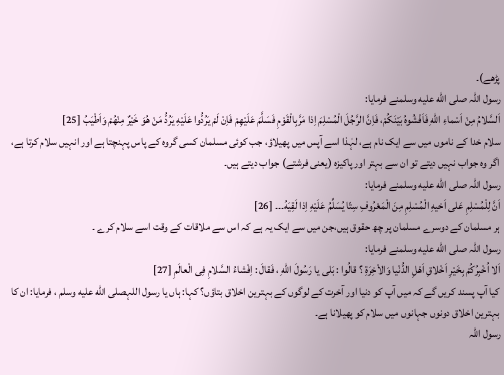پڑھے)۔
رسول اللہ صلى الله عليه وسلمنے فرمایا:
اَلسَّلامُ مِنْ اَسْماءِ اللّهِ فَاَفْشُوهُ بَيْنَكُمْ، فَاِنَّ الرَّجُلَ الْمُسْلِمَ اِذا مَرَّبِالْقَوْمِ فَسَلَّمَ عَلَيْهِمْ فَاِنْ لَمْ يَرُدُّوا عَلَيْهِ يَرُدُّ مَنْ هُوَ خَيْرٌ مِنْهُمْ وَاَطْيَبُ [25]
سلام خدا کے ناموں میں سے ایک نام ہے، لہٰذا اسے آپس میں پھیلاؤ، جب کوئی مسلمان کسی گروہ کے پاس پہنچتا ہے اور انہیں سلام کرتا ہے، اگر وہ جواب نہیں دیتے تو ان سے بہتر اور پاکیزہ (یعنی فرشتے) جواب دیتے ہیں۔
رسول اللہ صلى الله عليه وسلمنے فرمایا:
اَنَّ لِلْمُسْلِمِ عَلى اَخيهِ الْمُسْلِمِ مِنَ الْمَعْرُوفِ سِتّا يُسَلِّمُ عَلَيْهِ اِذا لَقِيَهُ۔۔۔ [26]
ہر مسلمان کے دوسرے مسلمان پر چھ حقوق ہیں،جن میں سے ایک یہ ہے کہ اس سے ملاقات کے وقت اسے سلام کرے ۔
رسول اللہ صلى الله عليه وسلمنے فرمایا:
اَلا اُخْبِرُكُمْ بِخَيْرِ اَخْلاقِ اَهْلِ الدُّنْيا وَالاْخِرَةِ ؟ قالُوا : بَلى يا رَسُولَ اللّهِ ، فَقالَ : اِفْشاءُ السَّلامِ فِى الْعالَمِ [27]
کیا آپ پسند کریں گے کہ میں آپ کو دنیا اور آخرت کے لوگوں کے بہترین اخلاق بتاؤں؟ کہا: ہاں یا رسول اللہصلى الله عليه وسلم ، فرمایا: ان کا بہترین اخلاق دونوں جہانوں میں سلام کو پھیلانا ہے۔
رسول اللہ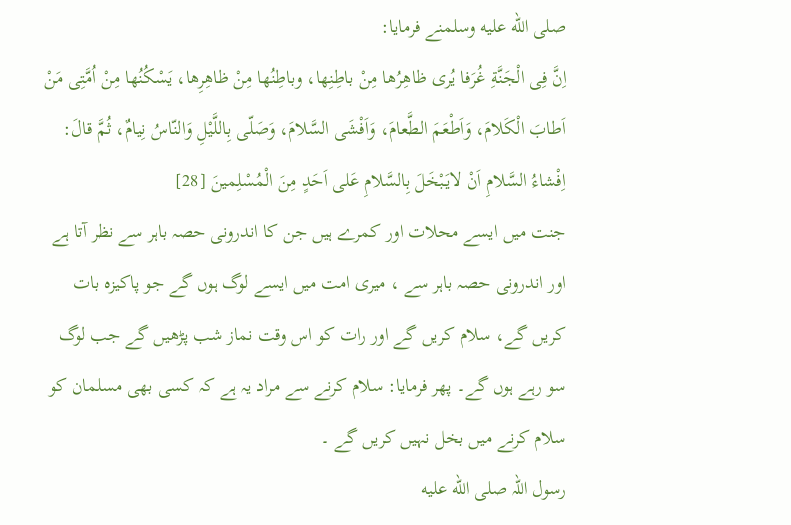صلى الله عليه وسلمنے فرمایا:
اِنَّ فِى الْجَنَّةِ غُرَفا يُرى ظاهِرُها مِنْ باطِنِها، وباطِنُها مِنْ ظاهِرِها، يَسْكُنُها مِنْ اُمَّتِى مَنْ اَطابَ الْكَلامَ، وَاَطْعَمَ الطَّعامَ، وَاَفْشَى السَّلامَ، وَصَلّى بِاللَّيْلِ وَالنّاسُ نِيامٌ، ثُمَّ قالَ: اِفْشاءُ السَّلامِ اَنْ لايَبْخَلَ بِالسَّلامِ عَلى اَحَدٍ مِنَ الْمُسْلِمينَ [28]
جنت میں ایسے محلات اور کمرے ہیں جن کا اندرونی حصہ باہر سے نظر آتا ہے اور اندرونی حصہ باہر سے ، میری امت میں ایسے لوگ ہوں گے جو پاکیزہ بات کریں گے، سلام کریں گے اور رات کو اس وقت نماز شب پڑھیں گے جب لوگ سو رہے ہوں گے۔ پھر فرمایا: سلام کرنے سے مراد یہ ہے کہ کسی بھی مسلمان کو سلام کرنے میں بخل نہیں کریں گے ۔
رسول اللہ صلى الله عليه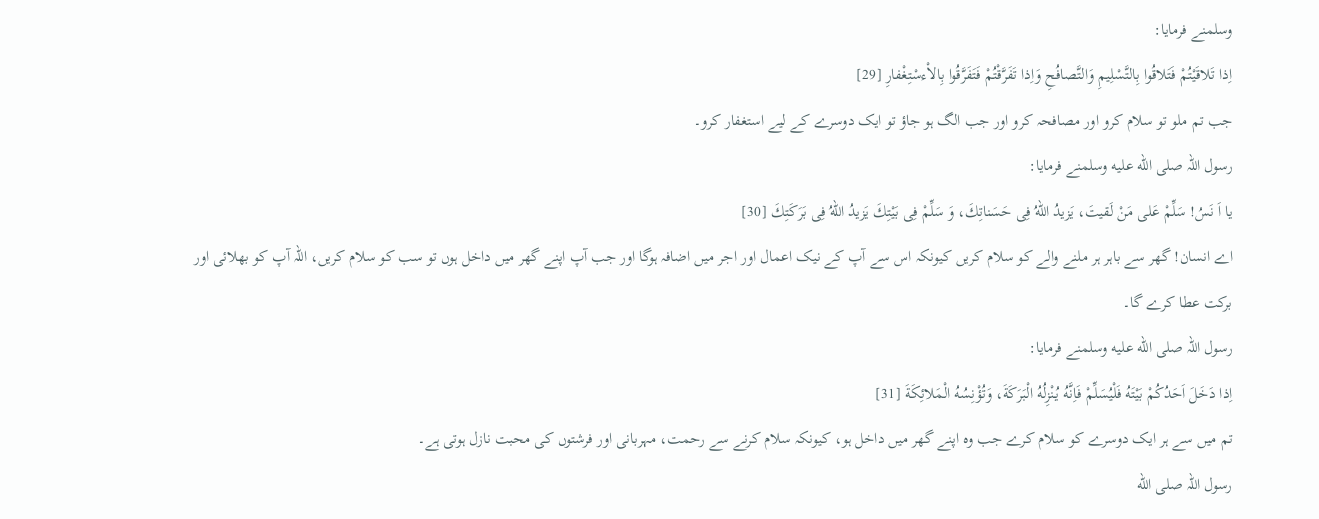وسلمنے فرمایا:
اِذا تَلاقَيْتُمْ فَتَلاقُوا بِالتَّسْلِيمِ وَالتَّصافُحِ وَاِذا تَفَرَّقْتُمْ فَتَفَرَّقُوا بِالاْءسْتِغْفارِ [29]
جب تم ملو تو سلام کرو اور مصافحہ کرو اور جب الگ ہو جاؤ تو ایک دوسرے کے لیے استغفار کرو۔
رسول اللہ صلى الله عليه وسلمنے فرمایا:
يا اَ نَسُ! سَلِّمْ عَلى مَنْ لَقيتَ، يَزيدُ اللّهُ فِى حَسَناتِكَ، وَ سَلِّمْ فِى بَيْتِكَ يَزيدُ اللّهُ فِى بَرَكَتِكَ [30]
اے انسان! گھر سے باہر ہر ملنے والے کو سلام کریں کیونکہ اس سے آپ کے نیک اعمال اور اجر میں اضافہ ہوگا اور جب آپ اپنے گھر میں داخل ہوں تو سب کو سلام کریں، اللہ آپ کو بھلائی اور برکت عطا کرے گا۔
رسول اللہ صلى الله عليه وسلمنے فرمایا:
اِذا دَخَلَ اَحَدُكُمْ بَيْتَهُ فَلْيُسَلِّمْ فَاِنَّهُ يُنْزِلُهُ الْبَرَكَةَ، وَتُؤْنِسُهُ الْمَلائِكَةَ [31]
تم میں سے ہر ایک دوسرے کو سلام کرے جب وہ اپنے گھر میں داخل ہو، کیونکہ سلام کرنے سے رحمت، مہربانی اور فرشتوں کی محبت نازل ہوتی ہے۔
رسول اللہ صلى الله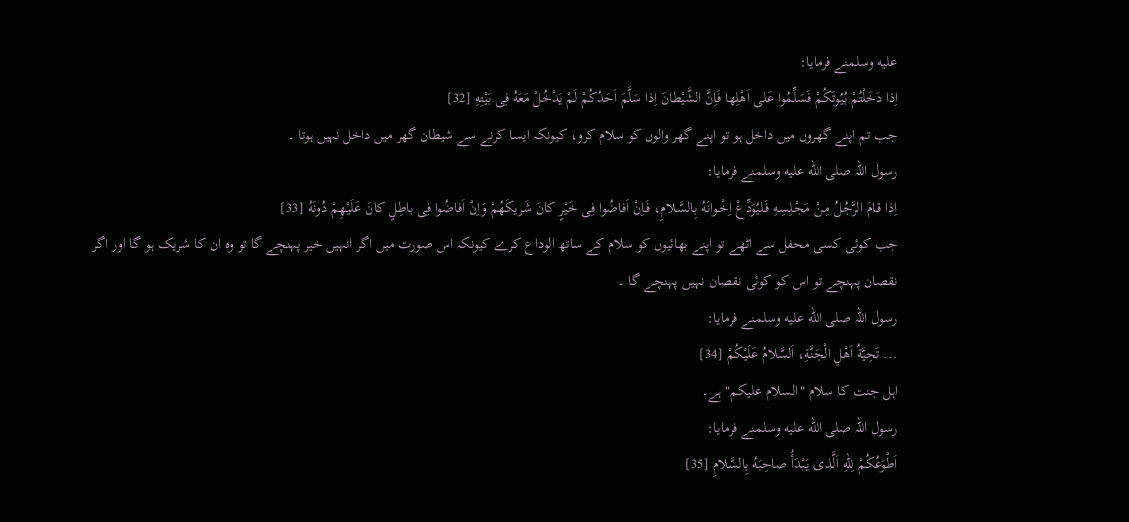عليه وسلمنے فرمایا:
اِذا دَخَلْتُمْ بُيُوتَكُمْ فَسَلِّمُوا عَلى اَهْلِها فَاِنَّ الشَّيْطانَ اِذا سَلَّمَ اَحَدُكُمْ لَمْ يَدْخُلْ مَعَهُ فِى بَيْتِهِ [32]
جب تم اپنے گھروں میں داخل ہو تو اپنے گھر والوں کو سلام کرو، کیونکہ ایسا کرنے سے شیطان گھر میں داخل نہیں ہوتا ۔
رسول اللہ صلى الله عليه وسلمنے فرمایا:
اِذا قـامَ الرَّجُـلُ مِـنْ مَجْـلِسِهِ فَـليُوَدِّعْ اِخْـوانَهُ بِالسَّـلامِ، فَـاِنْ اَفاضُوا فِى خَيْرٍ كانَ شَريكَهُمْ وَاِنْ اَفاضُوا فِى باطِلٍ كانَ عَلَيْـهِمْ دُونَهُ [33]
جب کوئی کسی محفل سے اٹھے تو اپنے بھائیوں کو سلام کے ساتھ الوداع کرے کیونکہ اس صورت میں اگر انہیں خیر پہنچے گا تو وہ ان کا شریک ہو گا اور اگر نقصان پہنچے تو اس کو کوئی نقصان نہیں پہنچے گا ۔
رسول اللہ صلى الله عليه وسلمنے فرمایا:
... تَحِيَّةُ اَهْلِ الْجَنَّةِ، اَلسَّلامُ عَلَيْكُمْ [34]
اہل جنت کا سلام "السلام علیکم" ہے۔
رسول اللہ صلى الله عليه وسلمنے فرمایا:
اَطْوَعُكُمْ لِلّهِ اَلَّذى يَبْدَأُ صاحِبَهُ بِالسَّلامِ [35]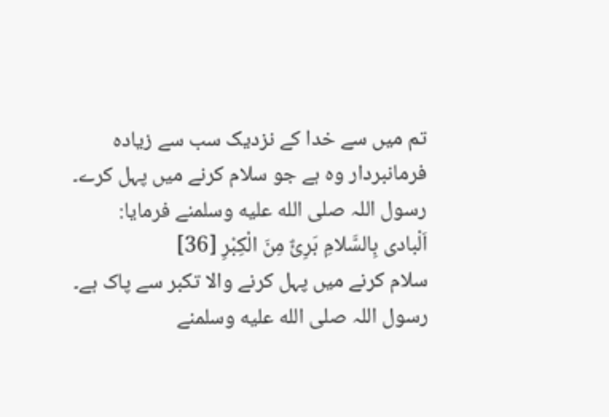تم میں سے خدا کے نزدیک سب سے زیادہ فرمانبردار وہ ہے جو سلام کرنے میں پہل کرے۔
رسول اللہ صلى الله عليه وسلمنے فرمایا:
اَلْبادى بِالسَّلامِ بَرِئٌ مِنَ الْكِبْرِ [36]
سلام کرنے میں پہل کرنے والا تکبر سے پاک ہے۔
رسول اللہ صلى الله عليه وسلمنے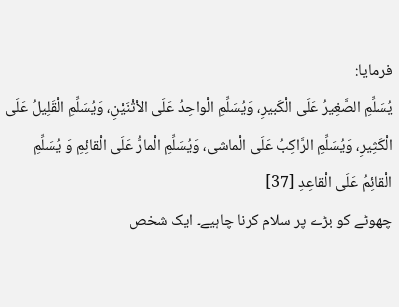فرمایا:
يُسَلِّمِ الصَّغِيرُ عَلَى الْكَبيرِ، وَيُسَلِّمِ الْواحِدُ عَلَى الاْثْنَيْنِ، وَيُسَلِّمِ الْقَلِيلُ عَلَى الْكَثِيرِ، وَيُسَلِّمِ الرَّاكِبُ عَلَى الْماشى، وَيُسَلِّمِ الْمارُّ عَلَى الْقائِمِ وَ يُسَلِّمِ الْقائِمُ عَلَى الْقاعِدِ [37]
چھوٹے کو بڑے پر سلام کرنا چاہیے۔ ایک شخص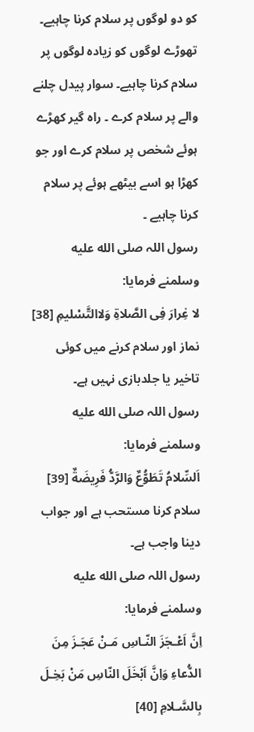کو دو لوگوں پر سلام کرنا چاہیے۔ تھوڑے لوگوں کو زیادہ لوگوں پر سلام کرنا چاہیے۔ سوار پیدل چلنے والے پر سلام کرے ۔ راہ گیر کھڑے ہوئے شخص پر سلام کرے اور جو کھڑا ہو اسے بیٹھے ہوئے پر سلام کرنا چاہیے ۔
رسول اللہ صلى الله عليه وسلمنے فرمایا:
لا غِرارَ فِى الصَّلاةِ وَلاالتَّسْليمِ [38]
نماز اور سلام کرنے میں کوئی تاخیر یا جلدبازی نہیں ہے۔
رسول اللہ صلى الله عليه وسلمنے فرمایا:
اَلسِّلامُ تَطَوُّعٌ وَالرَّدُّ فَرِيضَةٌ [39]
سلام کرنا مستحب ہے اور جواب دینا واجب ہے۔
رسول اللہ صلى الله عليه وسلمنے فرمایا:
اِنَّ اَعْـجَزَ النّـاسِ مَـنْ عَجَـزَ مِنَ الدُّعاءِ وَاِنَّ اَبْخَلَ النّاسِ مَنْ بَخِـلَ بِالسَّـلامِ [40]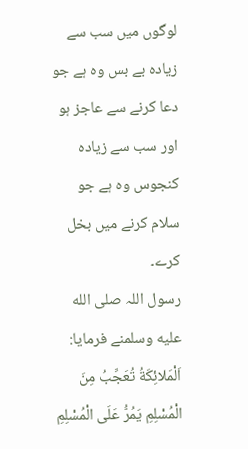لوگوں میں سب سے زیادہ بے بس وہ ہے جو دعا کرنے سے عاجز ہو اور سب سے زیادہ کنجوس وہ ہے جو سلام کرنے میں بخل کرے۔
رسول اللہ صلى الله عليه وسلمنے فرمایا:
اَلْمَلائِكَةُ تُعَجِّبُ مِنَ الْمُسْلِمِ يَمُرُّ عَلَى الْمُسْلِمِ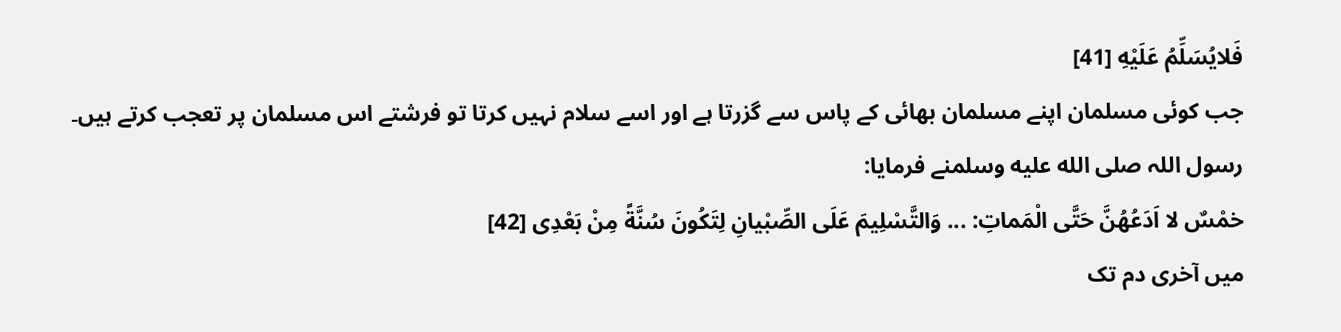فَلايُسَلِّمُ عَلَيْهِ [41]
جب کوئی مسلمان اپنے مسلمان بھائی کے پاس سے گزرتا ہے اور اسے سلام نہیں کرتا تو فرشتے اس مسلمان پر تعجب کرتے ہیں۔
رسول اللہ صلى الله عليه وسلمنے فرمایا:
خمْسٌ لا اَدَعُهُنَّ حَتَّى الْمَماتِ: ... وَالتَّسْلِيمَ عَلَى الصِّبْيانِ لِتَكُونَ سُنَّةً مِنْ بَعْدِى [42]
میں آخری دم تک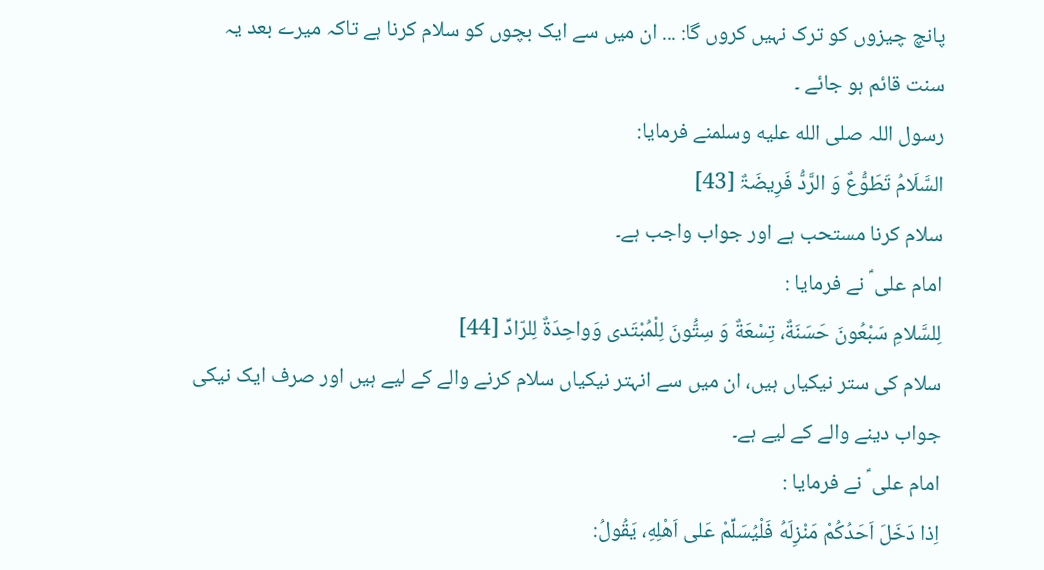پانچ چیزوں کو ترک نہیں کروں گا: ... ان میں سے ایک بچوں کو سلام کرنا ہے تاکہ میرے بعد یہ سنت قائم ہو جائے ۔
رسول اللہ صلى الله عليه وسلمنے فرمایا:
السَّلَامُ تَطَوُّعٌ وَ الرَّدُّ فَرِیضَۃٌ [43]
سلام کرنا مستحب ہے اور جواب واجب ہے۔
امام علی ؑ نے فرمایا :
لِلسَّلامِ سَبْعُونَ حَسَنَةٌ، تِسْعَةٌ وَ سِتُّونَ لِلْمُبْتَدى وَواحِدَةٌ لِلرّادِّ [44]
سلام کی ستر نیکیاں ہیں، ان میں سے انہتر نیکیاں سلام کرنے والے کے لیے ہیں اور صرف ایک نیکی جواب دینے والے کے لیے ہے۔
امام علی ؑ نے فرمایا :
اِذا دَخَلَ اَحَدُكُمْ مَنْزِلَهُ فَلْيُسَلِّمْ عَلى اَهْلِهِ، يَقُولُ: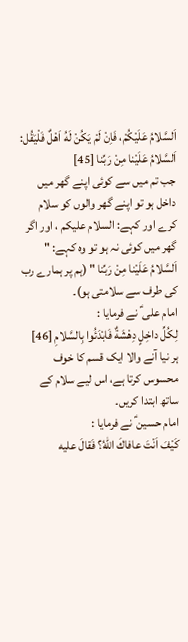اَلسَّلامُ عَلَيْكُمْ، فَاِنْ لَمْ يَكُنْ لَهُ اَهْلٌ فَلْيَقُل: اَلسَّلامُ عَلَيْنا مِنْ رَبِّنا [45]
جب تم میں سے کوئی اپنے گھر میں داخل ہو تو اپنے گھر والوں کو سلام کرے اور کہے: السلام علیکم ، اور اگر گھر میں کوئی نہ ہو تو وہ کہے: " اَلسَّلامُ عَلَيْنا مِنْ رَبِّنا " (ہم پر ہمارے رب کی طرف سے سلامتی ہو)۔
امام علی ؑ نے فرمایا :
لِكُلِّ داخِلٍ دِهْشَةٌ فَابْدَئُوا بِالسَّلامِ [46]
ہر نیا آنے والا ایک قسم کا خوف محسوس کرتا ہے، اس لیے سلام کے ساتھ ابتدا کریں۔
امام حسین ؑ نے فرمایا :
كَيْفَ اَنْتَ عافاكَ اللّهُ؟ فَقالَ عليه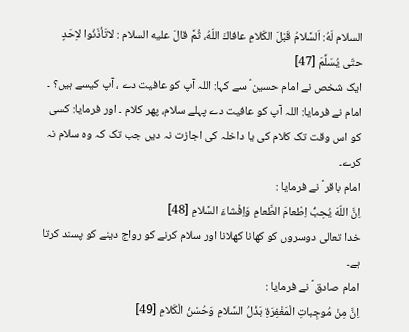السلام لَهُ: اَلسَّلامُ قَبْلَ الكَلامِ عافاكَ اللّهُ، ثُمَّ قالَ عليه السلام : لاتَأذَنُوا لاِحَدٍ حتّى يُسَلِّمَ [47]
ایک شخص نے امام حسین ؑ سے کہا: اللہ آپ کو عافیت دے ، آپ کیسے ہیں؟ ۔ امام نے فرمایا: اللہ آپ کو عافیت دے پہلے سلام، پھر کلام ۔ اور فرمایا: کسی کو اس وقت تک کلام کی یا داخلہ کی اجازت نہ دیں جب تک کہ وہ سلام نہ کرے۔
امام باقر ؑ نے فرمایا :
اِنَّ اللّهَ يُحِبُّ اِطْعامَ الطَّعامِ وَاِفْشاءَ السَّلامِ [48]
خدا تعالی دوسروں کو کھانا کھلانا اور سلام کرنے کو رواج دینے کو پسند کرتا ہے۔
امام صادق ؑ نے فرمایا :
اِنَّ مِنْ مُوجِباتِ الْمَغْفِرَةِ بَذْلُ السَّلامِ وَحُسْنُ الْكَلامِ [49]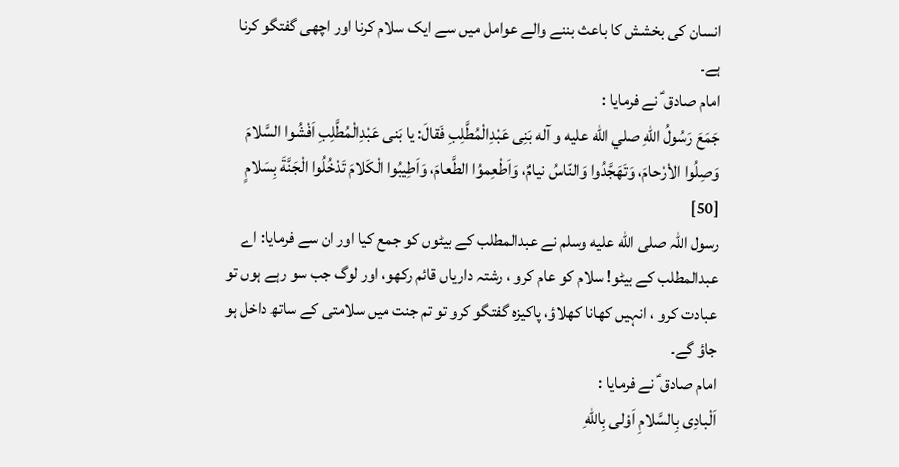انسان کی بخشش کا باعث بننے والے عوامل میں سے ایک سلام کرنا اور اچھی گفتگو کرنا ہے۔
امام صادق ؑ نے فرمایا :
جَمَعَ رَسُولُ اللّهِ صلي الله عليه و آله بَنِى عَبْدِالْمُطَّلِبِ فَقالَ: يا بَنى عَبْدِالْمُطَّلِبِ اَفْشُوا السَّلامَ وَصِلُوا الاْرْحامَ، وَتَهَجَّدُوا وَالنّاسُ نيامٌ، وَاَطْعِموُا الطَّعامَ، وَاَطِيبُوا الْكَلامَ تَدْخُلُوا الْجَنَّةَ بِسَلامٍ [50]
رسول اللہ صلى الله عليه وسلم نے عبدالمطلب کے بیٹوں کو جمع کیا اور ان سے فرمایا: اے عبدالمطلب کے بیٹو! سلام کو عام کرو ، رشتہ داریاں قائم رکھو، اور لوگ جب سو رہے ہوں تو عبادت کرو ، انہیں کھانا کھلاؤ، پاکیزہ گفتگو کرو تو تم جنت میں سلامتی کے ساتھ داخل ہو جاؤ گے۔
امام صادق ؑ نے فرمایا :
اَلْبادِى بِالسَّلامِ اَوْلى بِاللّهِ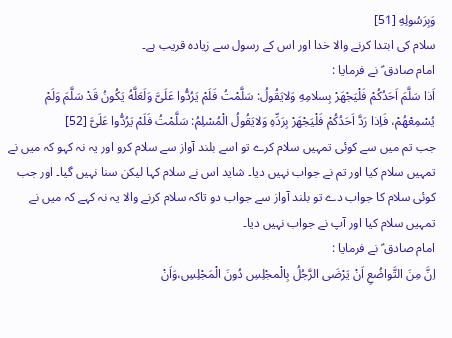وَبِرَسُولِهِ [51]
سلام کی ابتدا کرنے والا خدا اور اس کے رسول سے زیادہ قریب ہے۔
امام صادق ؑ نے فرمایا :
اَذا سَلَّمَ اَحَدُكُمْ فَلْيَجْهَرْ بِسلامِهِ وَلايَقُولُ: سَلَّمْتُ فَلَمْ يَرُدُّوا عَلَىَّ وَلَعَلَّهُ يَكُونُ قَدْ سَلَّمَ وَلَمْ يُسْمِعْهُمْ، فَاِذا رَدَّ اَحَدُكُمْ فَلْيَجْهَرْ بِرَدِّهِ وَلايَقُولُ الْمُسْلِمُ: سَلَّمْتُ فَلَمْ يَرُدُّوا عَلَىَّ [52]
جب تم میں سے کوئی تمہیں سلام کرے تو اسے بلند آواز سے سلام کرو اور یہ نہ کہو کہ میں نے تمہیں سلام کیا اور تم نے جواب نہیں دیا۔ شاید اس نے سلام کہا لیکن سنا نہیں گیا۔ اور جب کوئی سلام کا جواب دے تو بلند آواز سے جواب دو تاکہ سلام کرنے والا یہ نہ کہے کہ میں نے تمہیں سلام کیا اور آپ نے جواب نہیں دیا۔
امام صادق ؑ نے فرمایا :
اِنَّ مِنَ التَّواضُعِ اَنْ يَرْضَى الرَّجُلُ بِالْمجْلِسِ دُونَ الْمَجْلِسِ،وَاَنْ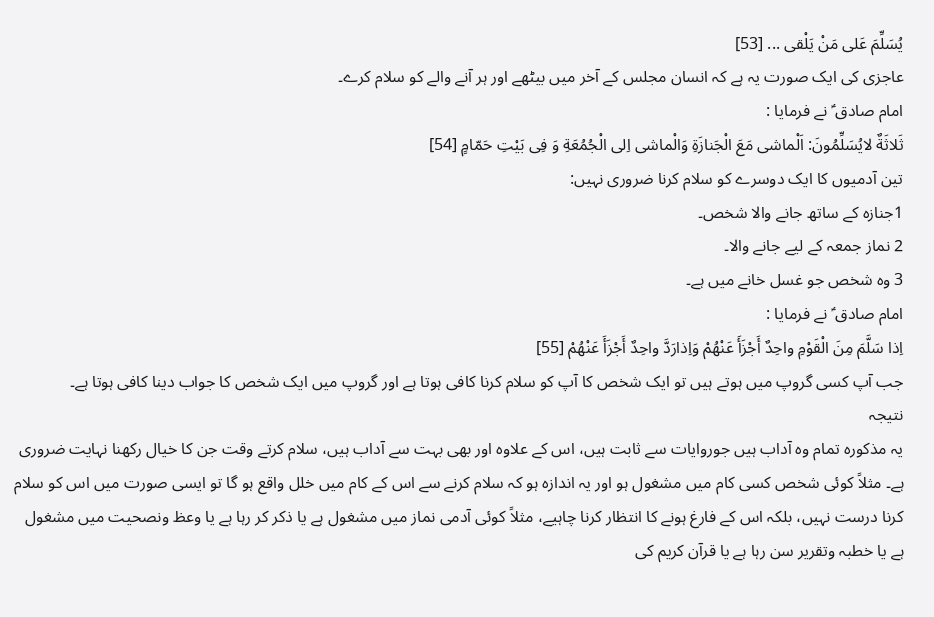يُسَلِّمَ عَلى مَنْ يَلْقى ... [53]
عاجزی کی ایک صورت یہ ہے کہ انسان مجلس کے آخر میں بیٹھے اور ہر آنے والے کو سلام کرے۔
امام صادق ؑ نے فرمایا :
ثَلاثَةٌ لايُسَلِّمُونَ: اَلْماشى مَعَ الْجَنازَةِ وَالْماشى اِلى الْجُمُعَةِ وَ فِى بَيْتِ حَمّامٍ [54]
تین آدمیوں کا ایک دوسرے کو سلام کرنا ضروری نہیں:
1جنازہ کے ساتھ جانے والا شخص۔
2 نماز جمعہ کے لیے جانے والا۔
3 وہ شخص جو غسل خانے میں ہے۔
امام صادق ؑ نے فرمایا :
اِذا سَلَّمَ مِنَ الْقَوْمِ واحِدٌ أَجْزَأَ عَنْهُمْ وَاِذارَدَّ واحِدٌ أَجْزَأَ عَنْهُمْ [55]
جب آپ کسی گروپ میں ہوتے ہیں تو ایک شخص کا آپ کو سلام کرنا کافی ہوتا ہے اور گروپ میں ایک شخص کا جواب دینا کافی ہوتا ہے۔
نتیجہ
یہ مذکورہ تمام وہ آداب ہیں جوروایات سے ثابت ہیں، اس کے علاوہ اور بھی بہت سے آداب ہیں، سلام کرتے وقت جن کا خیال رکھنا نہایت ضروری ہے۔ مثلاً کوئی شخص کسی کام میں مشغول ہو اور یہ اندازہ ہو کہ سلام کرنے سے اس کے کام میں خلل واقع ہو گا تو ایسی صورت میں اس کو سلام کرنا درست نہیں، بلکہ اس کے فارغ ہونے کا انتظار کرنا چاہیے، مثلاً کوئی آدمی نماز میں مشغول ہے یا ذکر کر رہا ہے یا وعظ ونصحیت میں مشغول ہے یا خطبہ وتقریر سن رہا ہے یا قرآن کریم کی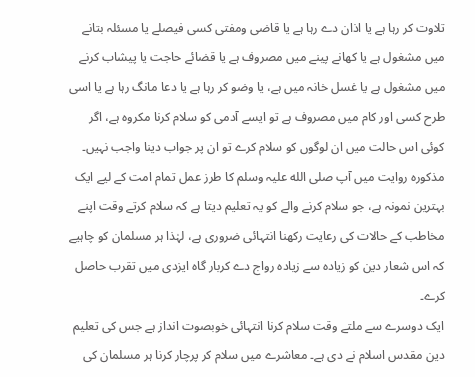تلاوت کر رہا ہے یا اذان دے رہا ہے یا قاضی ومفتی کسی فیصلے یا مسئلہ بتانے میں مشغول ہے یا کھانے پینے میں مصروف ہے یا قضائے حاجت یا پیشاب کرنے میں مشغول ہے یا غسل خانہ میں ہے، یا وضو کر رہا ہے یا دعا مانگ رہا ہے یا اسی طرح کسی اور کام میں مصروف ہے تو ایسے آدمی کو سلام کرنا مکروہ ہے، اگر کوئی اس حالت میں ان لوگوں کو سلام کرے تو ان پر جواب دینا واجب نہیں۔
مذکورہ روایت میں آپ صلی الله علیہ وسلم کا طرز عمل تمام امت کے لیے ایک بہترین نمونہ ہے، جو سلام کرنے والے کو یہ تعلیم دیتا ہے کہ سلام کرتے وقت اپنے مخاطب کے حالات کی رعایت رکھنا انتہائی ضروری ہے، لہٰذا ہر مسلمان کو چاہیے کہ اس شعار دین کو زیادہ سے زیادہ رواج دے کربار گاہ ایزدی میں تقرب حاصل کرے۔
ایک دوسرے سے ملتے وقت سلام کرنا انتہائی خوبصوت انداز ہے جس کی تعلیم دین مقدس اسلام نے دی ہے۔ معاشرے میں سلام کر پرچار کرنا ہر مسلمان کی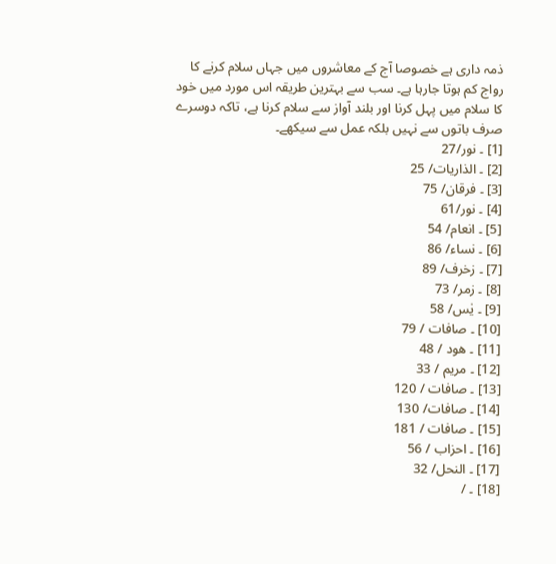ذمہ داری ہے خصوصا آج کے معاشروں میں جہاں سلام کرنے کا رواج کم ہوتا جارہا ہے۔ سب سے بہترین طریقہ اس مورد میں خود کا سلام میں پہل کرنا اور بلند آواز سے سلام کرنا ہے، تاکہ دوسرے صرف باتوں سے نہیں بلکہ عمل سے سیکھے۔
[1] ۔ نور/27
[2] ۔ الذاریات/ 25
[3] ۔ فرقان/ 75
[4] ۔ نور/61
[5] ۔ انعام/ 54
[6] ۔ نساء/ 86
[7] ۔ زخرف/ 89
[8] ۔ زمر/ 73
[9] ۔ یٰس/ 58
[10] ۔ صافات / 79
[11] ۔ هود / 48
[12] ۔ مريم / 33
[13] ۔ صافات / 120
[14] ۔ صافات/ 130
[15] ۔ صافات / 181
[16] ۔ احزاب / 56
[17] ۔ النحل/ 32
[18] ۔ /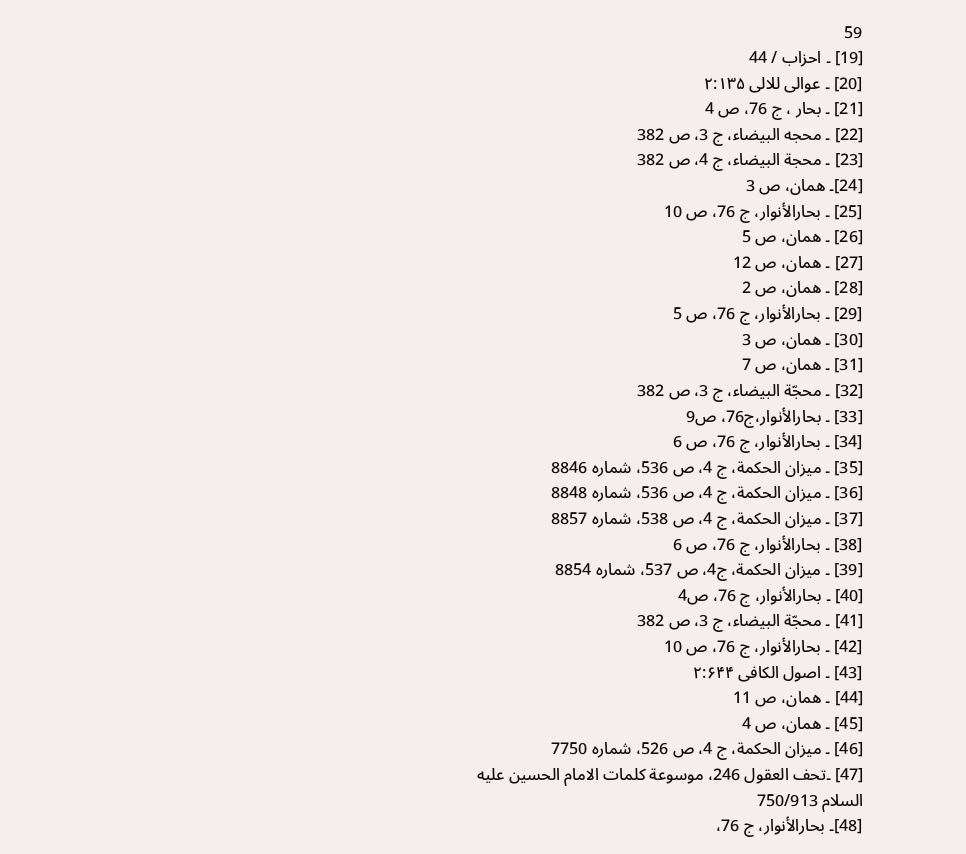59
[19] ۔ احزاب / 44
[20] ۔ عوالی للالی ۲:۱۳۵
[21] ۔ بحار ، ج 76، ص 4
[22] ۔ محجه البيضاء، ج 3، ص 382
[23] ۔ محجة البيضاء، ج 4، ص 382
[24]۔ همان، ص 3
[25] ۔ بحارالأنوار، ج 76، ص 10
[26] ۔ همان، ص 5
[27] ۔ همان، ص 12
[28] ۔ همان، ص 2
[29] ۔ بحارالأنوار، ج 76، ص 5
[30] ۔ همان، ص 3
[31] ۔ همان، ص 7
[32] ۔ محجّة البيضاء، ج 3، ص 382
[33] ۔ بحارالأنوار،ج76، ص9
[34] ۔ بحارالأنوار، ج 76، ص 6
[35] ۔ ميزان الحكمة، ج 4، ص 536، شماره 8846
[36] ۔ ميزان الحكمة، ج 4، ص 536، شماره 8848
[37] ۔ ميزان الحكمة، ج 4، ص 538، شماره 8857
[38] ۔ بحارالأنوار، ج 76، ص 6
[39] ۔ ميزان الحكمة، ج4، ص 537، شماره 8854
[40] ۔ بحارالأنوار، ج 76، ص4
[41] ۔ محجّة البيضاء، ج 3، ص 382
[42] ۔ بحارالأنوار، ج 76، ص 10
[43] ۔ اصول الکافی ۲:۶۴۴
[44] ۔ همان، ص 11
[45] ۔ همان، ص 4
[46] ۔ ميزان الحكمة، ج 4، ص 526، شماره 7750
[47] ۔تحف العقول 246، موسوعة كلمات الامام الحسين عليه السلام 750/913
[48]۔ بحارالأنوار، ج 76،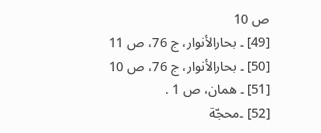ص 10
[49] ۔ بحارالأنوار، ج 76، ص 11
[50] ۔ بحارالأنوار، ج 76، ص 10
[51] ۔ همان، ص 1 .
[52] ۔محجّة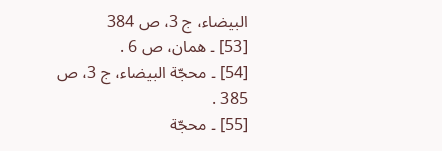البيضاء، ج 3، ص 384
[53] ۔ همان، ص 6 .
[54] ۔ محجّة البيضاء، ج 3، ص 385 .
[55] ۔ محجّة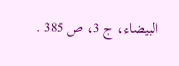البيضاء، ج 3، ص 385 .